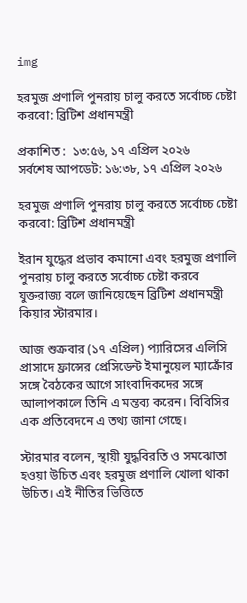img

হরমুজ প্রণালি পুনরায় চালু করতে সর্বোচ্চ চেষ্টা করবো: ব্রিটিশ প্রধানমন্ত্রী

প্রকাশিত :  ১৩:৫৬, ১৭ এপ্রিল ২০২৬
সর্বশেষ আপডেট: ১৬:৩৮, ১৭ এপ্রিল ২০২৬

হরমুজ প্রণালি পুনরায় চালু করতে সর্বোচ্চ চেষ্টা করবো: ব্রিটিশ প্রধানমন্ত্রী

ইরান যুদ্ধের প্রভাব কমানো এবং হরমুজ প্রণালি পুনরায় চালু করতে সর্বোচ্চ চেষ্টা করবে যুক্তরাজ্য বলে জানিয়েছেন ব্রিটিশ প্রধানমন্ত্রী কিয়ার স্টারমার।

আজ শুক্রবার (১৭ এপ্রিল) প্যারিসের এলিসি প্রাসাদে ফ্রান্সের প্রেসিডেন্ট ইমানুয়েল ম্যাক্রোঁর সঙ্গে বৈঠকের আগে সাংবাদিকদের সঙ্গে আলাপকালে তিনি এ মন্তব্য করেন। বিবিসির এক প্রতিবেদনে এ তথ্য জানা গেছে।

স্টারমার বলেন, স্থায়ী যুদ্ধবিরতি ও সমঝোতা হওয়া উচিত এবং হরমুজ প্রণালি খোলা থাকা উচিত। এই নীতির ভিত্তিতে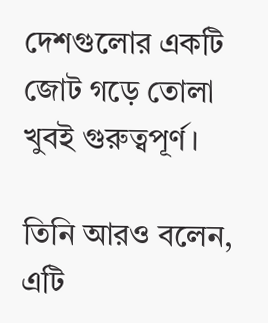দেশগুলোর একটি জোট গড়ে তোলা খুবই গুরুত্বপূর্ণ।

তিনি আরও বলেন, এটি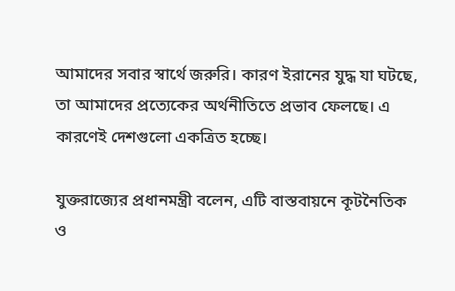আমাদের সবার স্বার্থে জরুরি। কারণ ইরানের যুদ্ধ যা ঘটছে, তা আমাদের প্রত্যেকের অর্থনীতিতে প্রভাব ফেলছে। এ কারণেই দেশগুলো একত্রিত হচ্ছে।

যুক্তরাজ্যের প্রধানমন্ত্রী বলেন, এটি বাস্তবায়নে কূটনৈতিক ও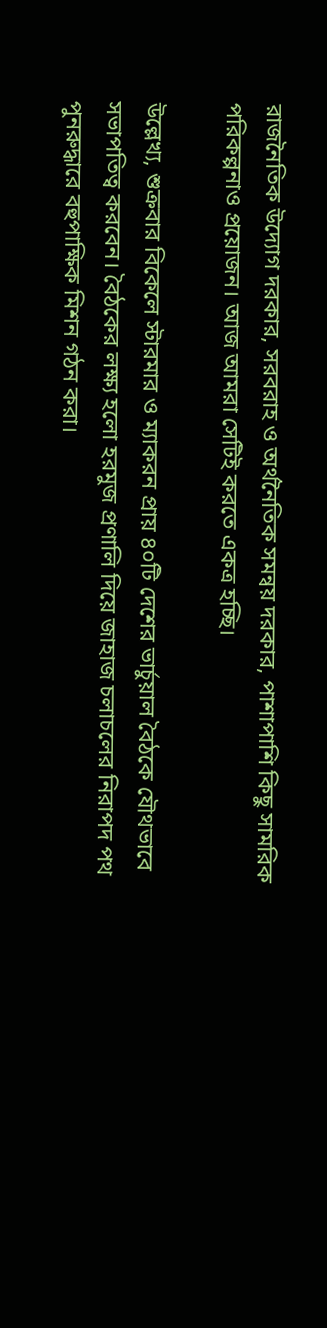রাজনৈতিক উদ্যোগ দরকার, সরবরাহ ও অর্থনৈতিক সমন্বয় দরকার, পাশাপাশি কিছু সামরিক পরিকল্পনাও প্রয়োজন। আজ আমরা সেটিই করতে একত্র হচ্ছি।

উল্লেখ্য, শুক্রবার বিকেলে স্টারমার ও ম্যাকরন প্রায় ৪০টি দেশের ভার্চুয়াল বৈঠকে যৌথভাবে সভাপতিত্ব করবেন। বৈঠকের লক্ষ্য হলো হরমুজ প্রণালি দিয়ে জাহাজ চলাচলের নিরাপদ পথ পুনরুদ্ধারে বহুপাক্ষিক মিশন গঠন করা।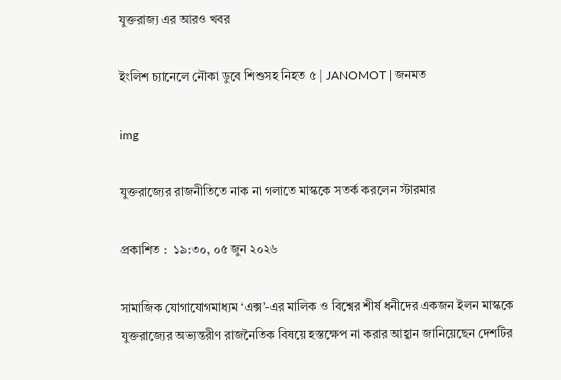যুক্তরাজ্য এর আরও খবর

ইংলিশ চ্যানেলে নৌকা ডুবে শিশুসহ নিহত ৫ | JANOMOT | জনমত

img

যুক্তরাজ্যের রাজনীতিতে নাক না গলাতে মাস্ককে সতর্ক করলেন স্টারমার

প্রকাশিত :  ১৯:৩০, ০৫ জুন ২০২৬

সামাজিক যোগাযোগমাধ্যম ‘এক্স’-এর মালিক ও বিশ্বের শীর্ষ ধনীদের একজন ইলন মাস্ককে যুক্তরাজ্যের অভ্যন্তরীণ রাজনৈতিক বিষয়ে হস্তক্ষেপ না করার আহ্বান জানিয়েছেন দেশটির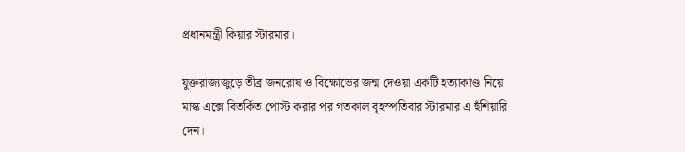প্রধানমন্ত্রী কিয়ার স্টারমার।

যুক্তরাজ্যজুড়ে তীব্র জনরোষ ও বিক্ষোভের জন্ম দেওয়া একটি হত্যাকাণ্ড নিয়ে মাস্ক এক্সে বিতর্কিত পোস্ট করার পর গতকাল বৃহস্পতিবার স্টারমার এ হুঁশিয়ারি দেন।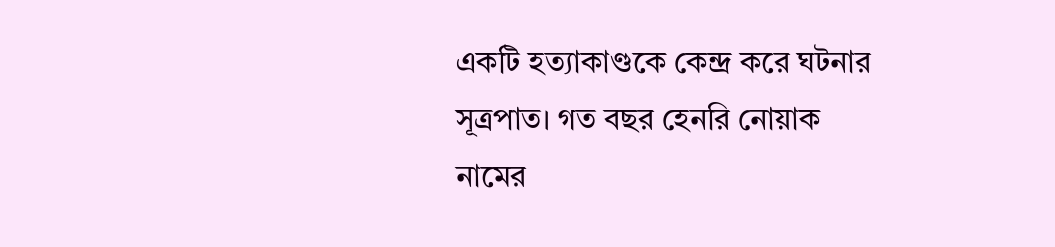একটি হত্যাকাণ্ডকে কেন্দ্র করে ঘটনার সূত্রপাত। গত বছর হেনরি নোয়াক নামের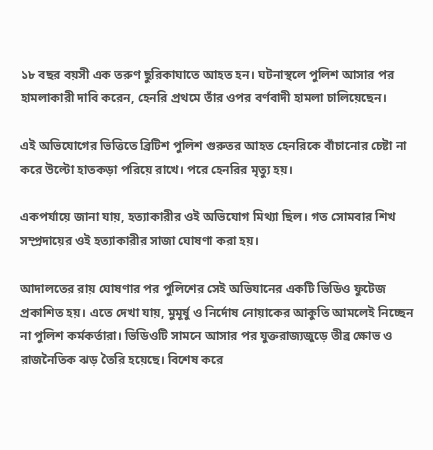১৮ বছর বয়সী এক তরুণ ছুরিকাঘাতে আহত হন। ঘটনাস্থলে পুলিশ আসার পর হামলাকারী দাবি করেন, হেনরি প্রথমে তাঁর ওপর বর্ণবাদী হামলা চালিয়েছেন।

এই অভিযোগের ভিত্তিতে ব্রিটিশ পুলিশ গুরুতর আহত হেনরিকে বাঁচানোর চেষ্টা না করে উল্টো হাতকড়া পরিয়ে রাখে। পরে হেনরির মৃত্যু হয়।

একপর্যায়ে জানা যায়, হত্যাকারীর ওই অভিযোগ মিথ্যা ছিল। গত সোমবার শিখ সম্প্রদায়ের ওই হত্যাকারীর সাজা ঘোষণা করা হয়।

আদালতের রায় ঘোষণার পর পুলিশের সেই অভিযানের একটি ভিডিও ফুটেজ প্রকাশিত হয়। এতে দেখা যায়, মুমূর্ষু ও নির্দোষ নোয়াকের আকুতি আমলেই নিচ্ছেন না পুলিশ কর্মকর্তারা। ভিডিওটি সামনে আসার পর যুক্তরাজ্যজুড়ে তীব্র ক্ষোভ ও রাজনৈতিক ঝড় তৈরি হয়েছে। বিশেষ করে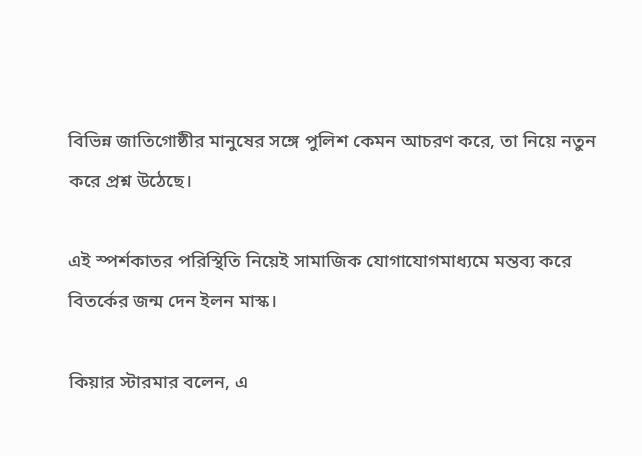বিভিন্ন জাতিগোষ্ঠীর মানুষের সঙ্গে পুলিশ কেমন আচরণ করে, তা নিয়ে নতুন করে প্রশ্ন উঠেছে।

এই স্পর্শকাতর পরিস্থিতি নিয়েই সামাজিক যোগাযোগমাধ্যমে মন্তব্য করে বিতর্কের জন্ম দেন ইলন মাস্ক।

কিয়ার স্টারমার বলেন, এ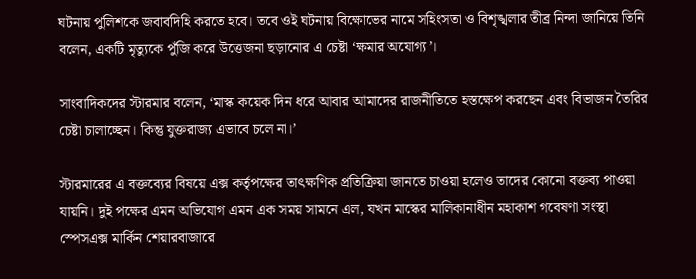ঘটনায় পুলিশকে জবাবদিহি করতে হবে। তবে ওই ঘটনায় বিক্ষোভের নামে সহিংসতা ও বিশৃঙ্খলার তীব্র নিন্দা জানিয়ে তিনি বলেন, একটি মৃত্যুকে পুঁজি করে উত্তেজনা ছড়ানোর এ চেষ্টা ‘ক্ষমার অযোগ্য’।

সাংবাদিকদের স্টারমার বলেন, ‘মাস্ক কয়েক দিন ধরে আবার আমাদের রাজনীতিতে হস্তক্ষেপ করছেন এবং বিভাজন তৈরির চেষ্টা চালাচ্ছেন। কিন্তু যুক্তরাজ্য এভাবে চলে না।’

স্টারমারের এ বক্তব্যের বিষয়ে এক্স কর্তৃপক্ষের তাৎক্ষণিক প্রতিক্রিয়া জানতে চাওয়া হলেও তাদের কোনো বক্তব্য পাওয়া যায়নি। দুই পক্ষের এমন অভিযোগ এমন এক সময় সামনে এল, যখন মাস্কের মালিকানাধীন মহাকাশ গবেষণা সংস্থা স্পেসএক্স মার্কিন শেয়ারবাজারে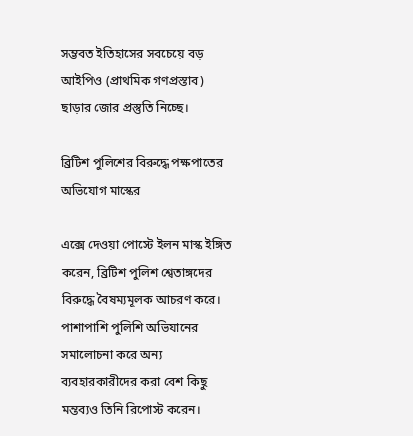সম্ভবত ইতিহাসের সবচেয়ে বড় আইপিও (প্রাথমিক গণপ্রস্তাব) ছাড়ার জোর প্রস্তুতি নিচ্ছে।

ব্রিটিশ পুলিশের বিরুদ্ধে পক্ষপাতের অভিযোগ মাস্কের

এক্সে দেওয়া পোস্টে ইলন মাস্ক ইঙ্গিত করেন, ব্রিটিশ পুলিশ শ্বেতাঙ্গদের বিরুদ্ধে বৈষম্যমূলক আচরণ করে। পাশাপাশি পুলিশি অভিযানের সমালোচনা করে অন্য ব্যবহারকারীদের করা বেশ কিছু মন্তব্যও তিনি রিপোস্ট করেন।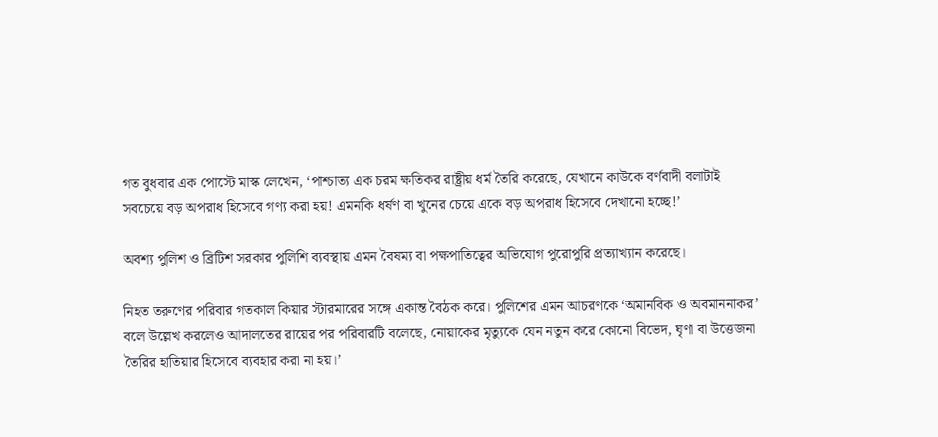গত বুধবার এক পোস্টে মাস্ক লেখেন, ‘পাশ্চাত্য এক চরম ক্ষতিকর রাষ্ট্রীয় ধর্ম তৈরি করেছে, যেখানে কাউকে বর্ণবাদী বলাটাই সবচেয়ে বড় অপরাধ হিসেবে গণ্য করা হয়! এমনকি ধর্ষণ বা খুনের চেয়ে একে বড় অপরাধ হিসেবে দেখানো হচ্ছে!’

অবশ্য পুলিশ ও ব্রিটিশ সরকার পুলিশি ব্যবস্থায় এমন বৈষম্য বা পক্ষপাতিত্বের অভিযোগ পুরোপুরি প্রত্যাখ্যান করেছে।

নিহত তরুণের পরিবার গতকাল কিয়ার স্টারমারের সঙ্গে একান্ত বৈঠক করে। পুলিশের এমন আচরণকে ‘অমানবিক ও অবমাননাকর’ বলে উল্লেখ করলেও আদালতের রায়ের পর পরিবারটি বলেছে, নোয়াকের মৃত্যুকে যেন নতুন করে কোনো বিভেদ, ঘৃণা বা উত্তেজনা তৈরির হাতিয়ার হিসেবে ব্যবহার করা না হয়।’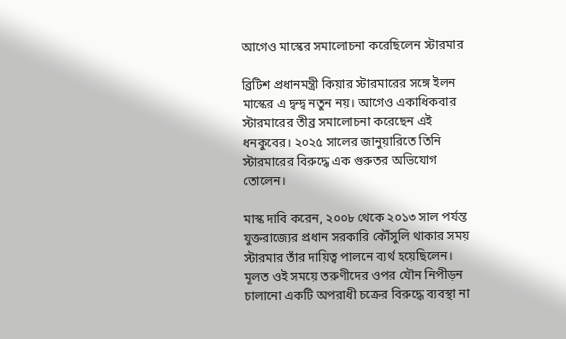আগেও মাস্কের সমালোচনা করেছিলেন স্টারমার

ব্রিটিশ প্রধানমন্ত্রী কিয়ার স্টারমারের সঙ্গে ইলন মাস্কের এ দ্বন্দ্ব নতুন নয়। আগেও একাধিকবার স্টারমারের তীব্র সমালোচনা করেছেন এই ধনকুবের। ২০২৫ সালের জানুয়ারিতে তিনি স্টারমারের বিরুদ্ধে এক গুরুতর অভিযোগ তোলেন।

মাস্ক দাবি করেন, ২০০৮ থেকে ২০১৩ সাল পর্যন্ত যুক্তরাজ্যের প্রধান সরকারি কৌঁসুলি থাকার সময় স্টারমার তাঁর দায়িত্ব পালনে ব্যর্থ হয়েছিলেন। মূলত ওই সময়ে তরুণীদের ওপর যৌন নিপীড়ন চালানো একটি অপরাধী চক্রের বিরুদ্ধে ব্যবস্থা না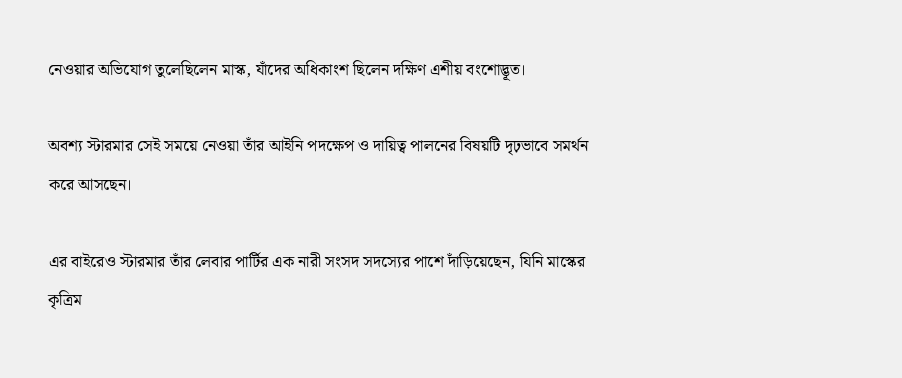নেওয়ার অভিযোগ তুলেছিলেন মাস্ক, যাঁদের অধিকাংশ ছিলেন দক্ষিণ এশীয় বংশোদ্ভূত।

অবশ্য স্টারমার সেই সময়ে নেওয়া তাঁর আইনি পদক্ষেপ ও দায়িত্ব পালনের বিষয়টি দৃঢ়ভাবে সমর্থন করে আসছেন।

এর বাইরেও স্টারমার তাঁর লেবার পার্টির এক নারী সংসদ সদস্যের পাশে দাঁড়িয়েছেন, যিনি মাস্কের কৃত্রিম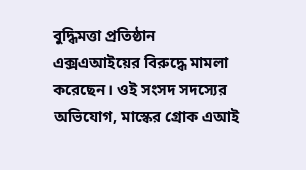বুদ্ধিমত্তা প্রতিষ্ঠান এক্সএআইয়ের বিরুদ্ধে মামলা করেছেন। ওই সংসদ সদস্যের অভিযোগ, মাস্কের গ্রোক এআই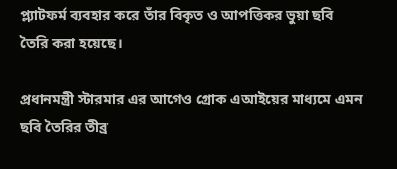প্ল্যাটফর্ম ব্যবহার করে তাঁর বিকৃত ও আপত্তিকর ভুয়া ছবি তৈরি করা হয়েছে।

প্রধানমন্ত্রী স্টারমার এর আগেও গ্রোক এআইয়ের মাধ্যমে এমন ছবি তৈরির তীব্র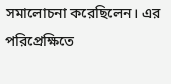সমালোচনা করেছিলেন। এর পরিপ্রেক্ষিতে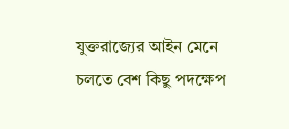যুক্তরাজ্যের আইন মেনে চলতে বেশ কিছু পদক্ষেপ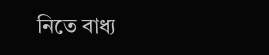নিতে বাধ্য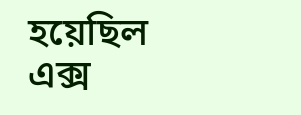হয়েছিল এক্স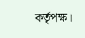কর্তৃপক্ষ।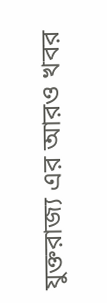যুক্তরাজ্য এর আরও খবর